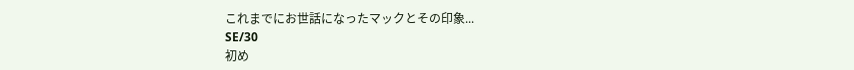これまでにお世話になったマックとその印象...
SE/30
初め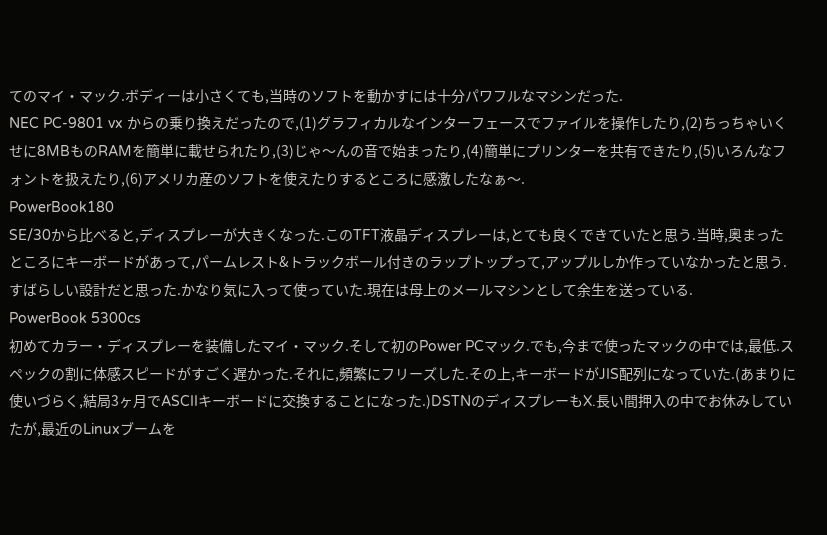てのマイ・マック.ボディーは小さくても,当時のソフトを動かすには十分パワフルなマシンだった.
NEC PC-9801 vx からの乗り換えだったので,(1)グラフィカルなインターフェースでファイルを操作したり,(2)ちっちゃいくせに8MBものRAMを簡単に載せられたり,(3)じゃ〜んの音で始まったり,(4)簡単にプリンターを共有できたり,(5)いろんなフォントを扱えたり,(6)アメリカ産のソフトを使えたりするところに感激したなぁ〜.
PowerBook180
SE/30から比べると,ディスプレーが大きくなった.このTFT液晶ディスプレーは,とても良くできていたと思う.当時,奥まったところにキーボードがあって,パームレスト&トラックボール付きのラップトップって,アップルしか作っていなかったと思う.すばらしい設計だと思った.かなり気に入って使っていた.現在は母上のメールマシンとして余生を送っている.
PowerBook 5300cs
初めてカラー・ディスプレーを装備したマイ・マック.そして初のPower PCマック.でも,今まで使ったマックの中では,最低.スペックの割に体感スピードがすごく遅かった.それに,頻繁にフリーズした.その上,キーボードがJIS配列になっていた.(あまりに使いづらく,結局3ヶ月でASCIIキーボードに交換することになった.)DSTNのディスプレーもX.長い間押入の中でお休みしていたが,最近のLinuxブームを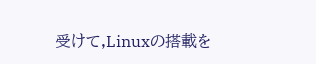受けて,Linuxの搭載を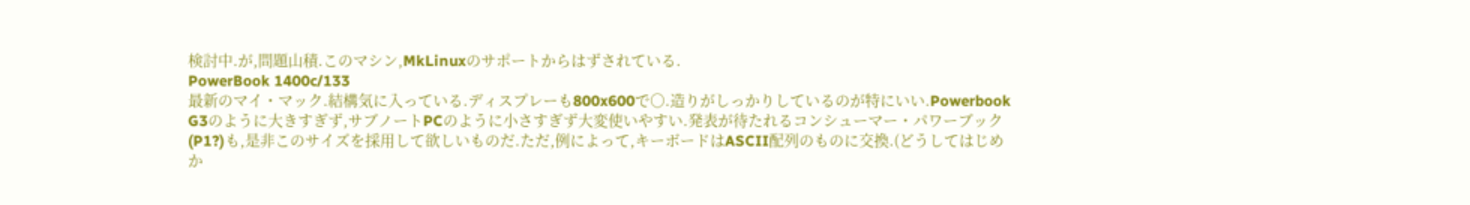検討中.が,問題山積.このマシン,MkLinuxのサポートからはずされている.
PowerBook 1400c/133
最新のマイ・マック.結構気に入っている.ディスプレーも800x600で○.造りがしっかりしているのが特にいい.Powerbook G3のように大きすぎず,サブノートPCのように小さすぎず大変使いやすい.発表が待たれるコンシューマー・パワーブック(P1?)も,是非このサイズを採用して欲しいものだ.ただ,例によって,キーボードはASCII配列のものに交換.(どうしてはじめか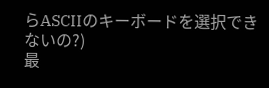らASCIIのキーボードを選択できないの?)
最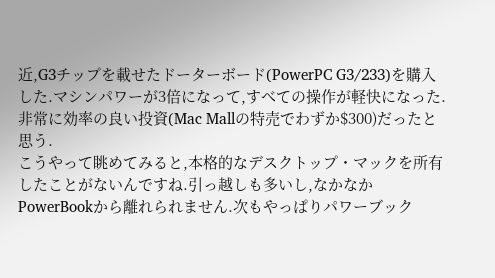近,G3チップを載せたドーターボード(PowerPC G3/233)を購入した.マシンパワーが3倍になって,すべての操作が軽快になった.非常に効率の良い投資(Mac Mallの特売でわずか$300)だったと思う.
こうやって眺めてみると,本格的なデスクトップ・マックを所有したことがないんですね.引っ越しも多いし,なかなかPowerBookから離れられません.次もやっぱりパワーブック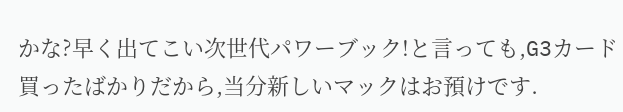かな?早く出てこい次世代パワーブック!と言っても,G3カード買ったばかりだから,当分新しいマックはお預けです.